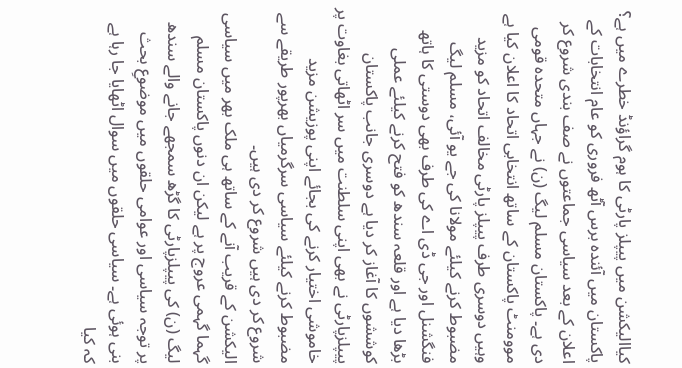کیاالیکشن میں پیپلز پارٹی کا ہوم گراؤنڈ خطرے میں ہے؟
پاکستان میں آئندہ برس آٹھ فروری کو عام انتخابات کے اعلان کے بعد سیاسی جماعتوں نے صف بندی شروع کر دی ہے۔ پاکستان مسلم لیگ (ن) نے جہاں متحدہ قومی موومنٹ پاکستان کے ساتھ انتخابی اتحاد کا اعلان کیا ہے وہیں دوسری طرف پیپلز پارٹی مخالف اتحاد کو مزید مضبوط کرنے کیلئے مولانا کی جے یو آئی، مسلم لیگ فنگشنل اور جی ڈی اے کی طرف بھی دوستی کا ہاتھ بڑھا دیا ہے اور قلعہ سندھ کو فتح کرنے کیلئے عملی کوششوں کا آغاز کر دیا ہے دوسری جانب پاکستان پیپلزپارٹی نے بھی اپنی سلطنت میں سر اٹھاتی بغاوت پر خاموشی اختیار کرنے کی بجائے اپنی پوزیشن مزید مضبوط کرنے کیلئے سیاسی سرگرمیاں بھرپور طریقے سے شروع کر دی ہیں شروع کر دی ہیں۔
الیکشن کے قریب آنے کے ساتھ ہی ملک بھر میں سیاسی گہما گہمی عروج پر ہے لیکن ان دنوں پاکستان مسلم لیگ (ن) کی پیپلزپارٹی کا گڑھ سمجھے جانے والے سندھ پر توجہ سیاسی اور عوامی حلقوں میں موضوعِ بحث بنی ہوئی ہے۔ سیاسی حلقوں میں سوال اٹھایا جا رہا ہے کہ کیا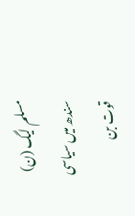مسلم لیگ (ن) سندھ میں سیاسی قوت بن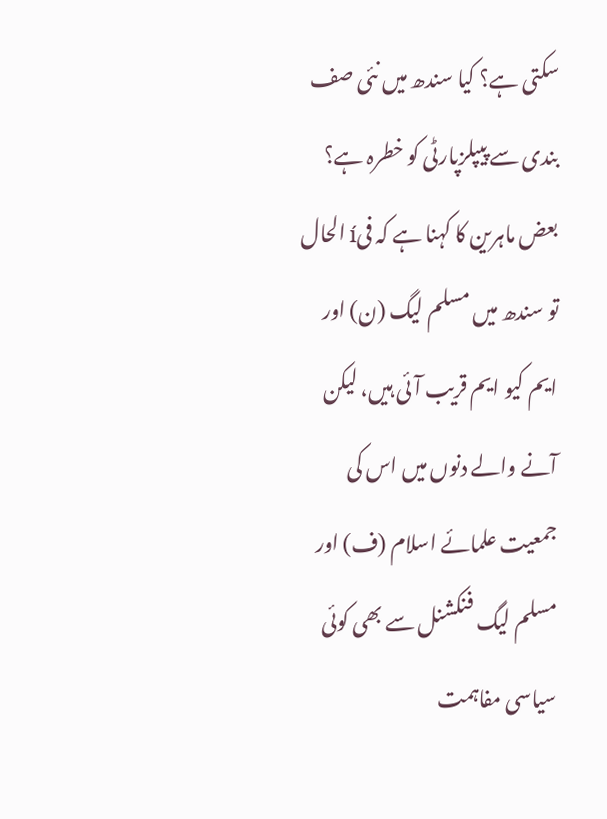سکتی ہے؟ کیا سندھ میں نئی صف بندی سے پیپلزپارٹی کو خطرہ ہے؟
بعض ماہرین کا کہنا ہے کہ فیí الحال تو سندھ میں مسلم لیگ (ن) اور ایم کیو ایم قریب آئی ہیں، لیکن آنے والے دنوں میں اس کی جمعیت علمائے اسلام (ف) اور مسلم لیگ فنکشنل سے بھی کوئی سیاسی مفاہمت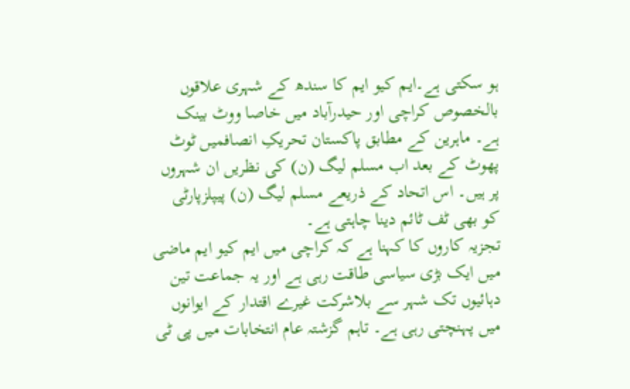ہو سکتی ہے۔ایم کیو ایم کا سندھ کے شہری علاقوں بالخصوص کراچی اور حیدرآباد میں خاصا ووٹ بینک ہے۔ ماہرین کے مطابق پاکستان تحریکِ انصافمیں ٹوٹ پھوٹ کے بعد اب مسلم لیگ (ن) کی نظریں ان شہروں پر ہیں۔ اس اتحاد کے ذریعے مسلم لیگ (ن) پیپلزپارٹی کو بھی ٹف ٹائم دینا چاہتی ہے۔
تجزیہ کاروں کا کہنا ہے کہ کراچی میں ایم کیو ایم ماضی میں ایک بڑی سیاسی طاقت رہی ہے اور یہ جماعت تین دہائیوں تک شہر سے بلاشرکت غیرے اقتدار کے ایوانوں میں پہنچتی رہی ہے۔ تاہم گزشتہ عام انتخابات میں پی ٹی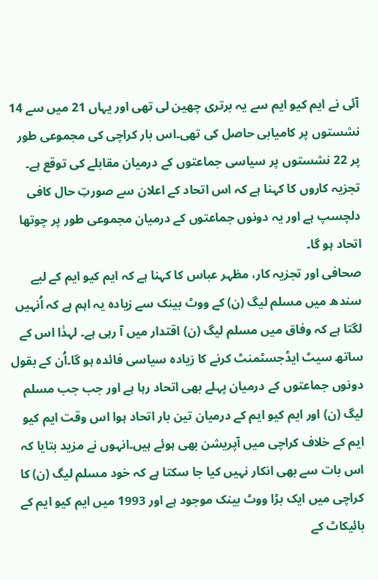آئی نے ایم کیو ایم سے یہ برتری چھین لی تھی اور یہاں 21 میں سے 14 نشستوں پر کامیابی حاصل کی تھی۔اس بار کراچی کی مجموعی طور پر 22 نشستوں پر سیاسی جماعتوں کے درمیان مقابلے کی توقع ہے۔ تجزیہ کاروں کا کہنا ہے کہ اس اتحاد کے اعلان سے صورتِ حال کافی دلچسپ ہے اور یہ دونوں جماعتوں کے درمیان مجموعی طور پر چوتھا اتحاد ہو گا۔
صحافی اور تجزیہ کار، مظہر عباس کا کہنا ہے کہ ایم کیو ایم کے لیے سندھ میں مسلم لیگ (ن) کے ووٹ بینک سے زیادہ یہ اہم ہے کہ اُنہیں لگتا ہے کہ وفاق میں مسلم لیگ (ن) اقتدار میں آ رہی ہے۔ لہذٰا اس کے ساتھ سیٹ ایڈجسٹمنٹ کرنے کا زیادہ سیاسی فائدہ ہو گا۔اُن کے بقول دونوں جماعتوں کے درمیان پہلے بھی اتحاد رہا ہے اور جب جب مسلم لیگ (ن) اور ایم کیو ایم کے درمیان تین بار اتحاد ہوا اس وقت ایم کیو ایم کے خلاف کراچی میں آپریشن بھی ہوئے ہیں۔انہوں نے مزید بتایا کہ اس بات سے بھی انکار نہیں کیا جا سکتا ہے کہ خود مسلم لیگ (ن) کا کراچی میں ایک بڑا ووٹ بینک موجود ہے اور 1993 میں ایم کیو ایم کے بائیکاٹ کے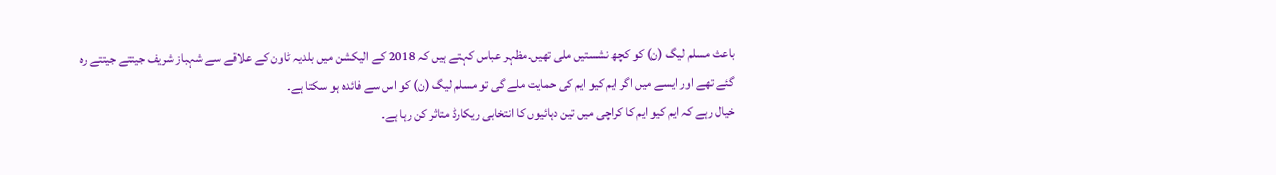باعث مسلم لیگ (ن) کو کچھ نشستیں ملی تھیں۔مظہر عباس کہتے ہیں کہ 2018 کے الیکشن میں بلدیہ ٹاون کے علاقے سے شہباز شریف جیتتے جیتتے رہ گئے تھے اور ایسے میں اگر ایم کیو ایم کی حمایت ملے گی تو مسلم لیگ (ن) کو اس سے فائدہ ہو سکتا ہے۔
خیال رہے کہ ایم کیو ایم کا کراچی میں تین دہائیوں کا انتخابی ریکارڈ متاثر کن رہا ہے۔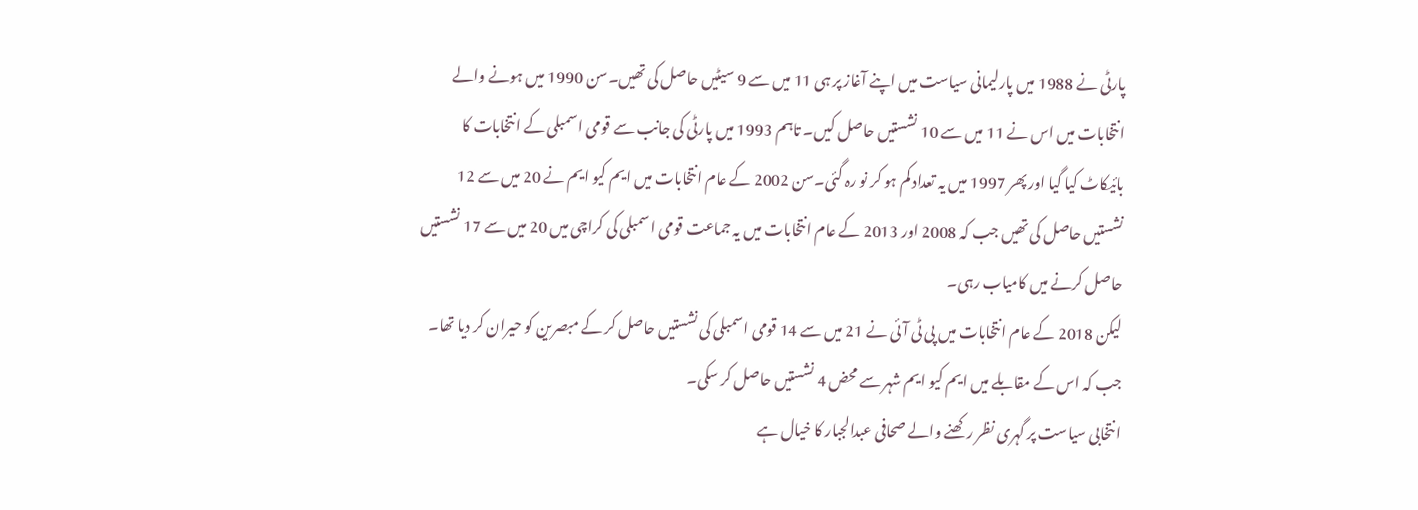پارٹی نے 1988 میں پارلیمانی سیاست میں اپنے آغاز پر ہی 11 میں سے 9 سیٹیں حاصل کی تھیں۔سن 1990 میں ہونے والے انتخابات میں اس نے 11 میں سے 10 نشستیں حاصل کیں۔ تاہم 1993 میں پارٹی کی جانب سے قومی اسمبلی کے انتخابات کا بائیکاٹ کیا گیا اور پھر 1997 میں یہ تعداد کم ہو کر نو رہ گئی۔سن 2002 کے عام انتخابات میں ایم کیو ایم نے 20 میں سے 12 نشستیں حاصل کی تھیں جب کہ 2008 اور 2013 کے عام انتخابات میں یہ جماعت قومی اسمبلی کی کراچی میں 20 میں سے 17 نشستیں حاصل کرنے میں کامیاب رہی۔
لیکن 2018 کے عام انتخابات میں پی ٹی آئی نے 21 میں سے 14 قومی اسمبلی کی نشستیں حاصل کر کے مبصرین کو حیران کر دیا تھا۔ جب کہ اس کے مقابلے میں ایم کیو ایم شہر سے محض 4 نشستیں حاصل کر سکی۔
انتخابی سیاست پر گہری نظر رکھنے والے صحافی عبدالجبار کا خیال ہے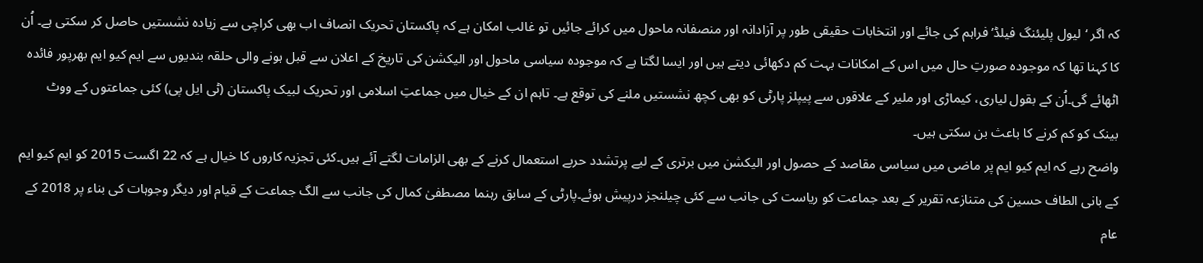کہ اگر ‘لیول پلیئنگ فیلڈ’ فراہم کی جائے اور انتخابات حقیقی طور پر آزادانہ اور منصفانہ ماحول میں کرائے جائیں تو غالب امکان ہے کہ پاکستان تحریک انصاف اب بھی کراچی سے زیادہ نشستیں حاصل کر سکتی ہے۔ اُن کا کہنا تھا کہ موجودہ صورتِ حال میں اس کے امکانات بہت کم دکھائی دیتے ہیں اور ایسا لگتا ہے کہ موجودہ سیاسی ماحول اور الیکشن کی تاریخ کے اعلان سے قبل ہونے والی حلقہ بندیوں سے ایم کیو ایم بھرپور فائدہ اٹھائے گی۔اُن کے بقول لیاری، کیماڑی اور ملیر کے علاقوں سے پیپلز پارٹی کو بھی کچھ نشستیں ملنے کی توقع ہے۔ تاہم ان کے خیال میں جماعتِ اسلامی اور تحریک لبیک پاکستان (ٹی ایل پی) کئی جماعتوں کے ووٹ بینک کو کم کرنے کا باعث بن سکتی ہیں۔
واضح رہے کہ ایم کیو ایم پر ماضی میں سیاسی مقاصد کے حصول اور الیکشن میں برتری کے لیے پرتشدد حربے استعمال کرنے کے بھی الزامات لگتے آئے ہیں۔کئی تجزیہ کاروں کا خیال ہے کہ 22 اگست 2015 کو ایم کیو ایم کے بانی الطاف حسین کی متنازعہ تقریر کے بعد جماعت کو ریاست کی جانب سے کئی چیلنجز درپیش ہوئے۔پارٹی کے سابق رہنما مصطفیٰ کمال کی جانب سے الگ جماعت کے قیام اور دیگر وجوہات کی بناء پر 2018 کے عام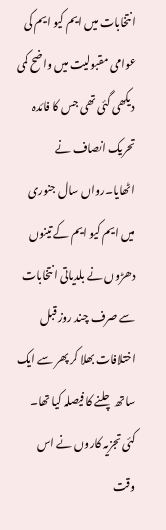انتخابات میں ایم کیو ایم کی عوامی مقبولیت میں واضح کمی دیکھی گئی تھی جس کا فائدہ تحریک انصاف نے اٹھایا۔رواں سال جنوری میں ایم کیو ایم کے تینوں دھڑوں نے بلدیاتی انتخابات سے صرف چند روز قبل اختلافات بھلا کر پھر سے ایک ساتھ چلنے کا فیصلہ کیا تھا۔
کئی تجزیہ کاروں نے اس وقت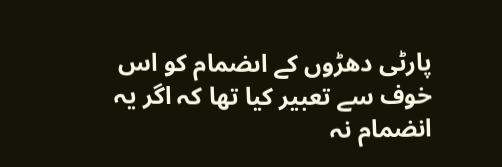پارٹی دھڑوں کے اںضمام کو اس خوف سے تعبیر کیا تھا کہ اگر یہ انضمام نہ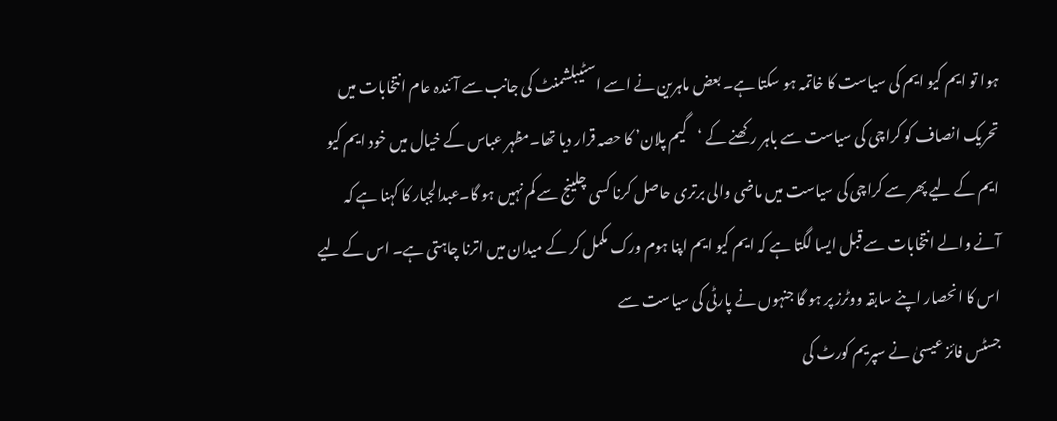ہوا تو ایم کیو ایم کی سیاست کا خاتمہ ہو سکتا ہے۔ بعض ماہرین نے اسے اسٹیبلشمنٹ کی جانب سے آئندہ عام انتخابات میں تحریک انصاف کو کراچی کی سیاست سے باہر رکھنے کے ‘گیم پلان’ کا حصہ قرار دیا تھا۔مظہر عباس کے خیال میں خود ایم کیو ایم کے لیے پھر سے کراچی کی سیاست میں ماضی والی برتری حاصل کرنا کسی چلینج سے کم نہیں ہو گا۔عبدالجبار کا کہنا ہے کہ آنے والے انتخابات سے قبل ایسا لگتا ہے کہ ایم کیو ایم اپنا ہوم ورک مکمل کر کے میدان میں اترنا چاہتی ہے۔ اس کے لیے اس کا انحصار اپنے سابقہ ووٹرز پر ہو گا جنہوں نے پارٹی کی سیاست سے
جسٹس فائز عیسیٰ نے سپریم کورٹ کی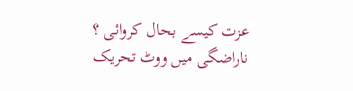عزت کیسے بحال کروائی ؟
ناراضگی میں ووٹ تحریک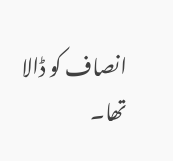انصاف کو ڈالا تھا۔